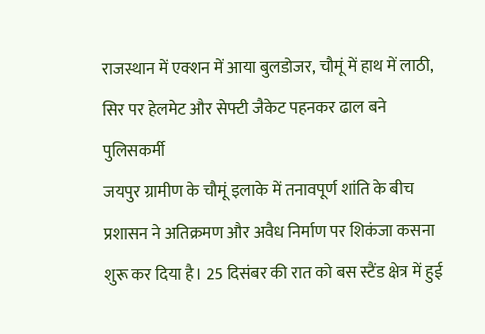राजस्थान में एक्शन में आया बुलडोजर, चौमूं में हाथ में लाठी, सिर पर हेलमेट और सेफ्टी जैकेट पहनकर ढाल बने पुलिसकर्मी
जयपुर ग्रामीण के चौमूं इलाके में तनावपूर्ण शांति के बीच प्रशासन ने अतिक्रमण और अवैध निर्माण पर शिकंजा कसना शुरू कर दिया है। 25 दिसंबर की रात को बस स्टैंड क्षेत्र में हुई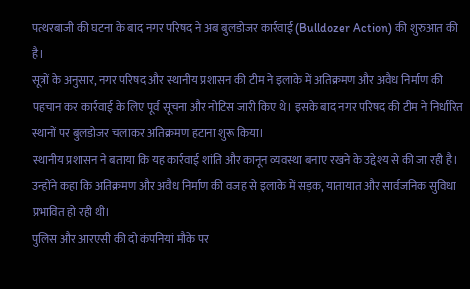पत्थरबाजी की घटना के बाद नगर परिषद ने अब बुलडोजर कार्रवाई (Bulldozer Action) की शुरुआत की है।
सूत्रों के अनुसार, नगर परिषद और स्थानीय प्रशासन की टीम ने इलाके में अतिक्रमण और अवैध निर्माण की पहचान कर कार्रवाई के लिए पूर्व सूचना और नोटिस जारी किए थे। इसके बाद नगर परिषद की टीम ने निर्धारित स्थानों पर बुलडोजर चलाकर अतिक्रमण हटाना शुरू किया।
स्थानीय प्रशासन ने बताया कि यह कार्रवाई शांति और कानून व्यवस्था बनाए रखने के उद्देश्य से की जा रही है। उन्होंने कहा कि अतिक्रमण और अवैध निर्माण की वजह से इलाके में सड़क, यातायात और सार्वजनिक सुविधा प्रभावित हो रही थी।
पुलिस और आरएसी की दो कंपनियां मौके पर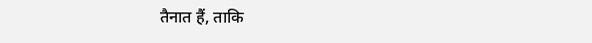तैनात हैं, ताकि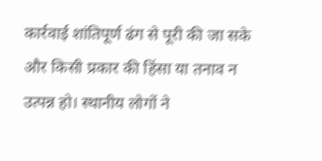कार्रवाई शांतिपूर्ण ढंग से पूरी की जा सके और किसी प्रकार की हिंसा या तनाव न उत्पन्न हो। स्थानीय लोगों ने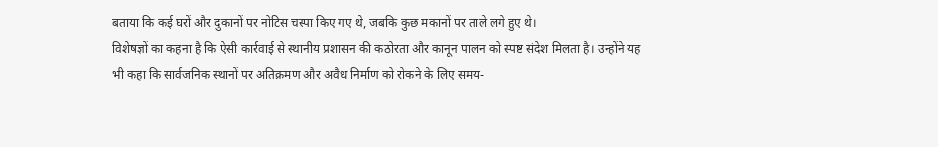बताया कि कई घरों और दुकानों पर नोटिस चस्पा किए गए थे, जबकि कुछ मकानों पर ताले लगे हुए थे।
विशेषज्ञों का कहना है कि ऐसी कार्रवाई से स्थानीय प्रशासन की कठोरता और कानून पालन को स्पष्ट संदेश मिलता है। उन्होंने यह भी कहा कि सार्वजनिक स्थानों पर अतिक्रमण और अवैध निर्माण को रोकने के लिए समय-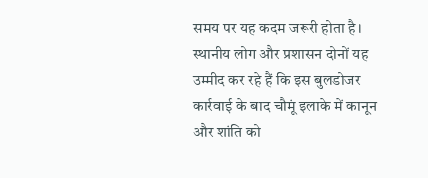समय पर यह कदम जरूरी होता है।
स्थानीय लोग और प्रशासन दोनों यह उम्मीद कर रहे हैं कि इस बुलडोजर कार्रवाई के बाद चौमूं इलाके में कानून और शांति को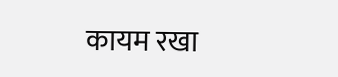कायम रखा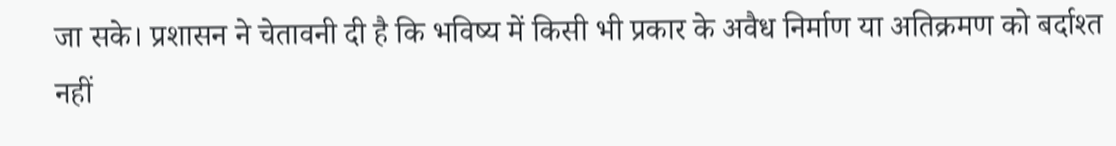जा सके। प्रशासन ने चेतावनी दी है कि भविष्य में किसी भी प्रकार के अवैध निर्माण या अतिक्रमण को बर्दाश्त नहीं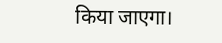किया जाएगा।